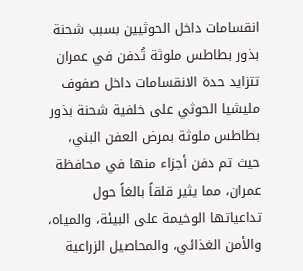انقسامات داخل الحوثيين بسبب شحنة بذور بطاطس ملوثة تُدفن في عمران
تتزايد حدة الانقسامات داخل صفوف مليشيا الحوثي على خلفية شحنة بذور بطاطس ملوثة بمرض العفن البني، حيث تم دفن أجزاء منها في محافظة عمران، مما يثير قلقاً بالغاً حول تداعياتها الوخيمة على البيئة، والمياه، والأمن الغذائي، والمحاصيل الزراعية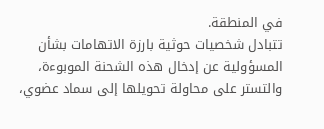في المنطقة.
تتبادل شخصيات حوثية بارزة الاتهامات بشأن المسؤولية عن إدخال هذه الشحنة الموبوءة، والتستر على محاولة تحويلها إلى سماد عضوي،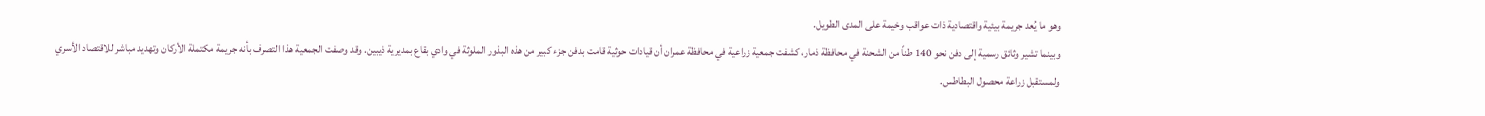وهو ما يُعد جريمة بيئية واقتصادية ذات عواقب وخيمة على المدى الطويل.
وبينما تشير وثائق رسمية إلى دفن نحو 140 طناً من الشحنة في محافظة ذمار، كشفت جمعية زراعية في محافظة عمران أن قيادات حوثية قامت بدفن جزء كبير من هذه البذور الملوثة في وادي بقاع بمديرية ذيبين. وقد وصفت الجمعية هذا التصرف بأنه جريمة مكتملة الأركان وتهديد مباشر للاقتصاد الأسري ولمستقبل زراعة محصول البطاطس.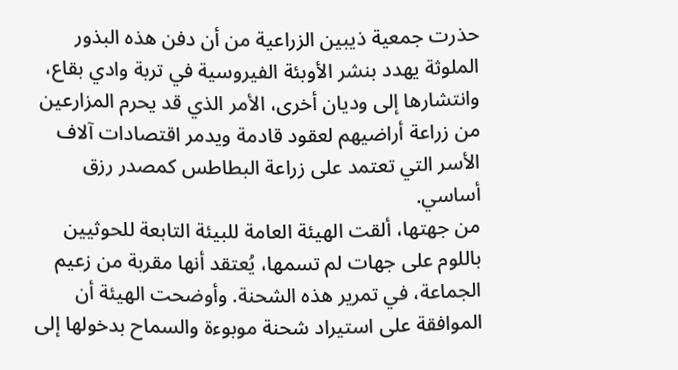حذرت جمعية ذيبين الزراعية من أن دفن هذه البذور الملوثة يهدد بنشر الأوبئة الفيروسية في تربة وادي بقاع، وانتشارها إلى وديان أخرى، الأمر الذي قد يحرم المزارعين من زراعة أراضيهم لعقود قادمة ويدمر اقتصادات آلاف الأسر التي تعتمد على زراعة البطاطس كمصدر رزق أساسي.
من جهتها، ألقت الهيئة العامة للبيئة التابعة للحوثيين باللوم على جهات لم تسمها، يُعتقد أنها مقربة من زعيم الجماعة، في تمرير هذه الشحنة. وأوضحت الهيئة أن الموافقة على استيراد شحنة موبوءة والسماح بدخولها إلى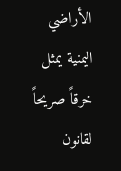الأراضي اليمنية يمثل خرقاً صريحاً لقانون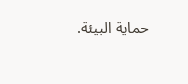حماية البيئة.